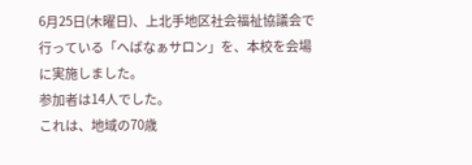6月25日(木曜日)、上北手地区社会福祉協議会で行っている「へばなぁサロン」を、本校を会場に実施しました。
参加者は14人でした。
これは、地域の70歳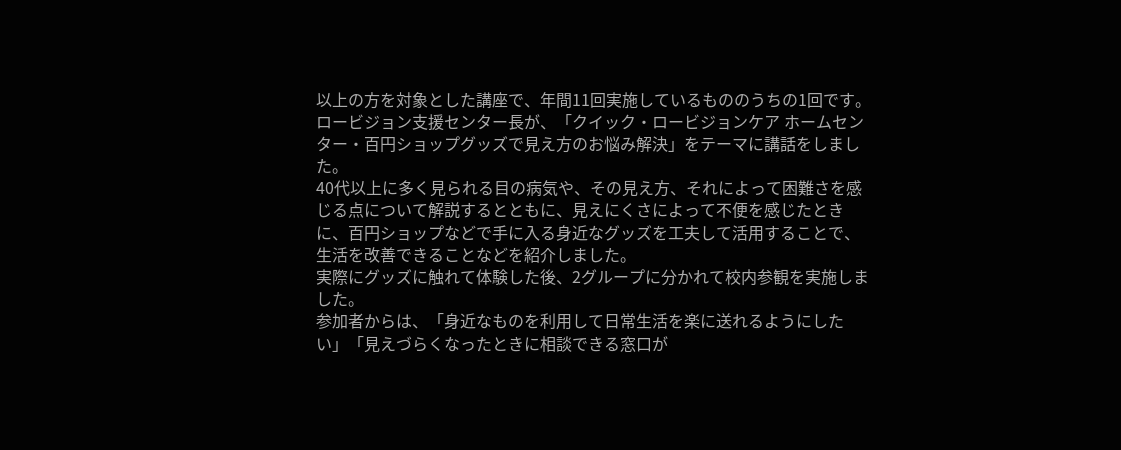以上の方を対象とした講座で、年間11回実施しているもののうちの1回です。
ロービジョン支援センター長が、「クイック・ロービジョンケア ホームセンター・百円ショップグッズで見え方のお悩み解決」をテーマに講話をしました。
40代以上に多く見られる目の病気や、その見え方、それによって困難さを感じる点について解説するとともに、見えにくさによって不便を感じたときに、百円ショップなどで手に入る身近なグッズを工夫して活用することで、生活を改善できることなどを紹介しました。
実際にグッズに触れて体験した後、2グループに分かれて校内参観を実施しました。
参加者からは、「身近なものを利用して日常生活を楽に送れるようにしたい」「見えづらくなったときに相談できる窓口が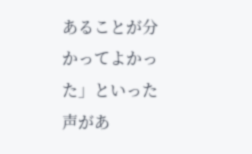あることが分かってよかった」といった声があ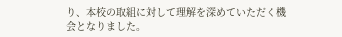り、本校の取組に対して理解を深めていただく機会となりました。